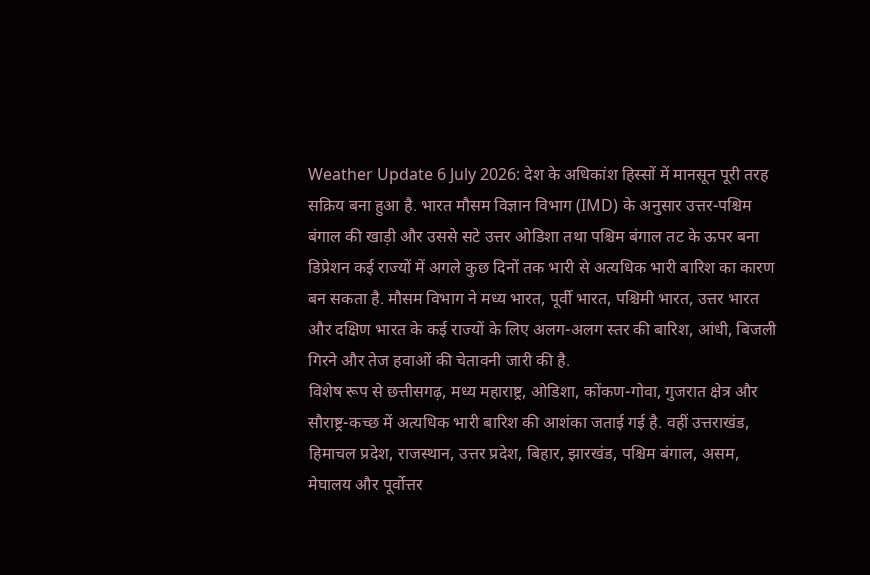Weather Update 6 July 2026: देश के अधिकांश हिस्सों में मानसून पूरी तरह सक्रिय बना हुआ है. भारत मौसम विज्ञान विभाग (IMD) के अनुसार उत्तर-पश्चिम बंगाल की खाड़ी और उससे सटे उत्तर ओडिशा तथा पश्चिम बंगाल तट के ऊपर बना डिप्रेशन कई राज्यों में अगले कुछ दिनों तक भारी से अत्यधिक भारी बारिश का कारण बन सकता है. मौसम विभाग ने मध्य भारत, पूर्वी भारत, पश्चिमी भारत, उत्तर भारत और दक्षिण भारत के कई राज्यों के लिए अलग-अलग स्तर की बारिश, आंधी, बिजली गिरने और तेज हवाओं की चेतावनी जारी की है.
विशेष रूप से छत्तीसगढ़, मध्य महाराष्ट्र, ओडिशा, कोंकण-गोवा, गुजरात क्षेत्र और सौराष्ट्र-कच्छ में अत्यधिक भारी बारिश की आशंका जताई गई है. वहीं उत्तराखंड, हिमाचल प्रदेश, राजस्थान, उत्तर प्रदेश, बिहार, झारखंड, पश्चिम बंगाल, असम, मेघालय और पूर्वोत्तर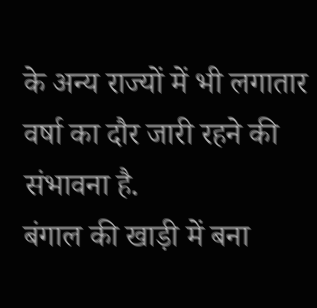के अन्य राज्यों में भी लगातार वर्षा का दौर जारी रहने की संभावना है.
बंगाल की खाड़ी में बना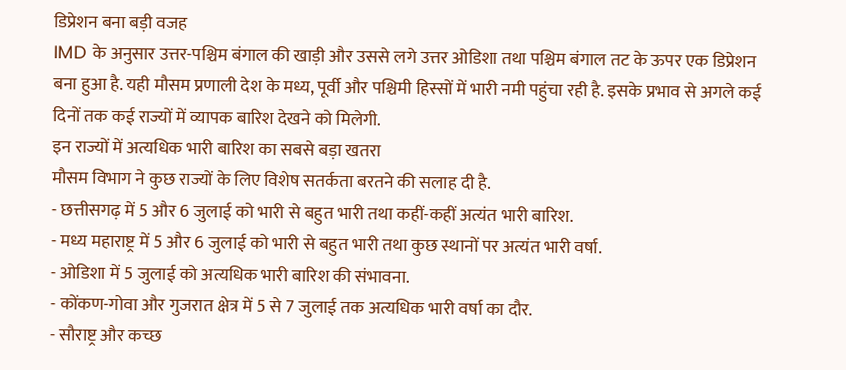डिप्रेशन बना बड़ी वजह
IMD के अनुसार उत्तर-पश्चिम बंगाल की खाड़ी और उससे लगे उत्तर ओडिशा तथा पश्चिम बंगाल तट के ऊपर एक डिप्रेशन बना हुआ है. यही मौसम प्रणाली देश के मध्य, पूर्वी और पश्चिमी हिस्सों में भारी नमी पहुंचा रही है. इसके प्रभाव से अगले कई दिनों तक कई राज्यों में व्यापक बारिश देखने को मिलेगी.
इन राज्यों में अत्यधिक भारी बारिश का सबसे बड़ा खतरा
मौसम विभाग ने कुछ राज्यों के लिए विशेष सतर्कता बरतने की सलाह दी है.
- छत्तीसगढ़ में 5 और 6 जुलाई को भारी से बहुत भारी तथा कहीं-कहीं अत्यंत भारी बारिश.
- मध्य महाराष्ट्र में 5 और 6 जुलाई को भारी से बहुत भारी तथा कुछ स्थानों पर अत्यंत भारी वर्षा.
- ओडिशा में 5 जुलाई को अत्यधिक भारी बारिश की संभावना.
- कोंकण-गोवा और गुजरात क्षेत्र में 5 से 7 जुलाई तक अत्यधिक भारी वर्षा का दौर.
- सौराष्ट्र और कच्छ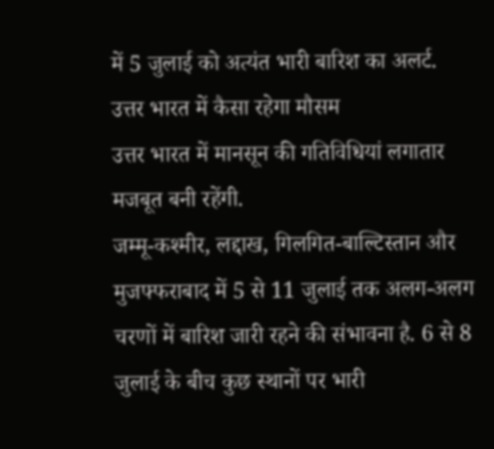में 5 जुलाई को अत्यंत भारी बारिश का अलर्ट.
उत्तर भारत में कैसा रहेगा मौसम
उत्तर भारत में मानसून की गतिविधियां लगातार मजबूत बनी रहेंगी.
जम्मू-कश्मीर, लद्दाख, गिलगित-बाल्टिस्तान और मुजफ्फराबाद में 5 से 11 जुलाई तक अलग-अलग चरणों में बारिश जारी रहने की संभावना है. 6 से 8 जुलाई के बीच कुछ स्थानों पर भारी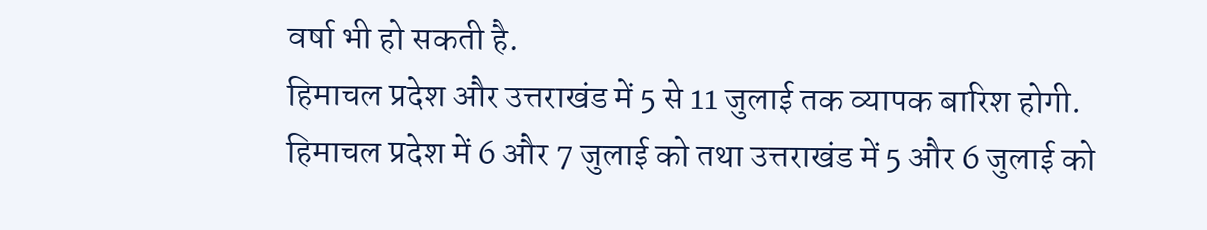वर्षा भी हो सकती है.
हिमाचल प्रदेश और उत्तराखंड में 5 से 11 जुलाई तक व्यापक बारिश होगी. हिमाचल प्रदेश में 6 और 7 जुलाई को तथा उत्तराखंड में 5 और 6 जुलाई को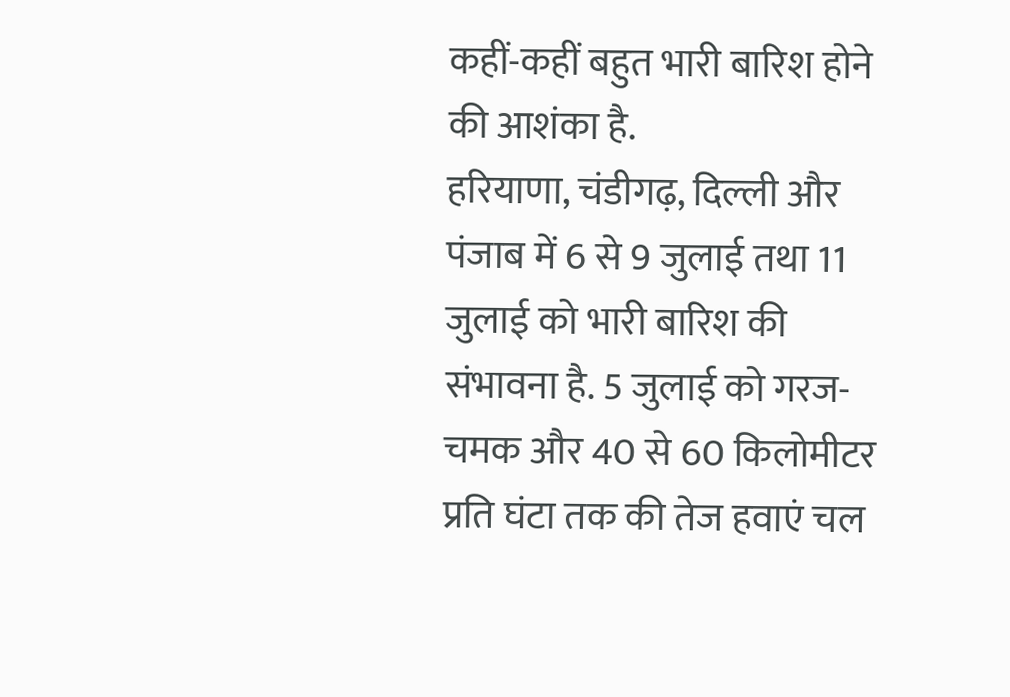कहीं-कहीं बहुत भारी बारिश होने की आशंका है.
हरियाणा, चंडीगढ़, दिल्ली और पंजाब में 6 से 9 जुलाई तथा 11 जुलाई को भारी बारिश की संभावना है. 5 जुलाई को गरज-चमक और 40 से 60 किलोमीटर प्रति घंटा तक की तेज हवाएं चल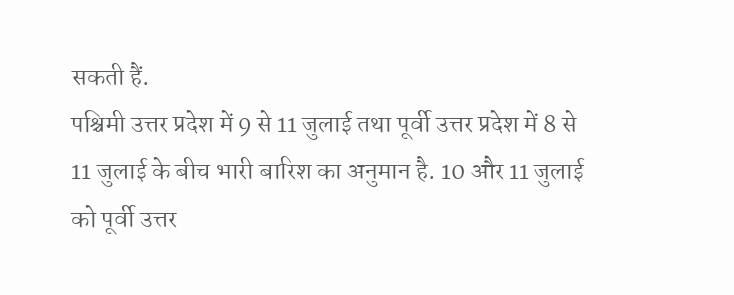सकती हैं.
पश्चिमी उत्तर प्रदेश में 9 से 11 जुलाई तथा पूर्वी उत्तर प्रदेश में 8 से 11 जुलाई के बीच भारी बारिश का अनुमान है. 10 और 11 जुलाई को पूर्वी उत्तर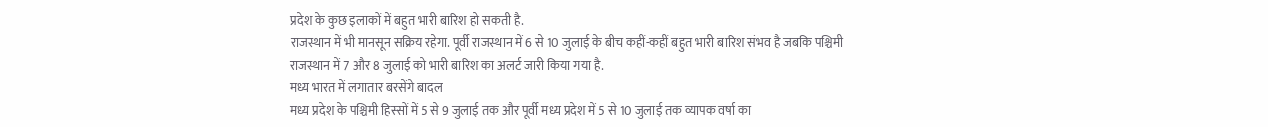प्रदेश के कुछ इलाकों में बहुत भारी बारिश हो सकती है.
राजस्थान में भी मानसून सक्रिय रहेगा. पूर्वी राजस्थान में 6 से 10 जुलाई के बीच कहीं-कहीं बहुत भारी बारिश संभव है जबकि पश्चिमी राजस्थान में 7 और 8 जुलाई को भारी बारिश का अलर्ट जारी किया गया है.
मध्य भारत में लगातार बरसेंगे बादल
मध्य प्रदेश के पश्चिमी हिस्सों में 5 से 9 जुलाई तक और पूर्वी मध्य प्रदेश में 5 से 10 जुलाई तक व्यापक वर्षा का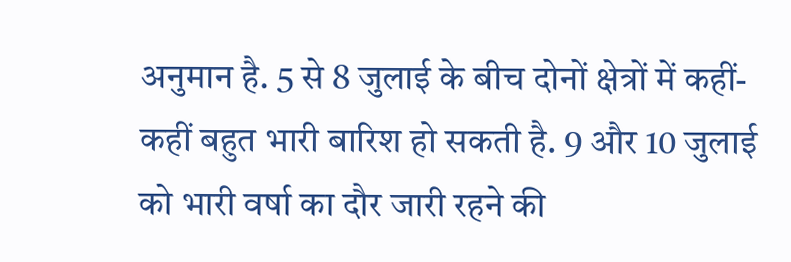अनुमान है. 5 से 8 जुलाई के बीच दोनों क्षेत्रों में कहीं-कहीं बहुत भारी बारिश हो सकती है. 9 और 10 जुलाई को भारी वर्षा का दौर जारी रहने की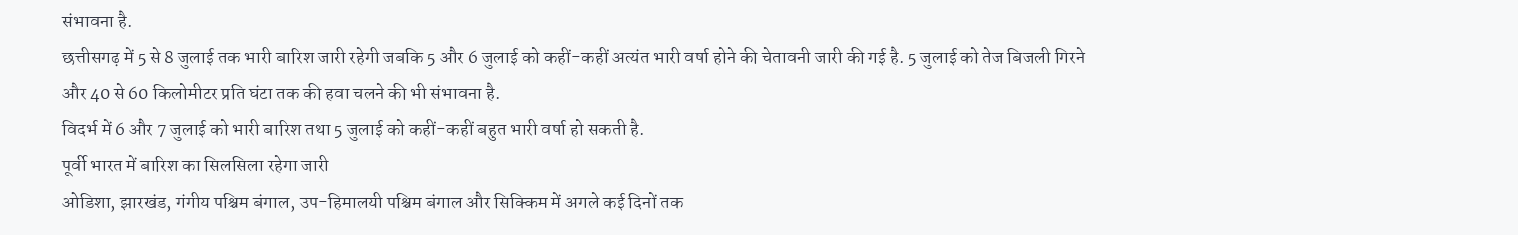संभावना है.
छत्तीसगढ़ में 5 से 8 जुलाई तक भारी बारिश जारी रहेगी जबकि 5 और 6 जुलाई को कहीं-कहीं अत्यंत भारी वर्षा होने की चेतावनी जारी की गई है. 5 जुलाई को तेज बिजली गिरने और 40 से 60 किलोमीटर प्रति घंटा तक की हवा चलने की भी संभावना है.
विदर्भ में 6 और 7 जुलाई को भारी बारिश तथा 5 जुलाई को कहीं-कहीं बहुत भारी वर्षा हो सकती है.
पूर्वी भारत में बारिश का सिलसिला रहेगा जारी
ओडिशा, झारखंड, गंगीय पश्चिम बंगाल, उप-हिमालयी पश्चिम बंगाल और सिक्किम में अगले कई दिनों तक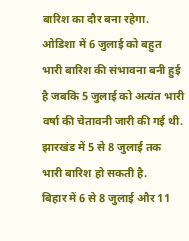बारिश का दौर बना रहेगा.
ओडिशा में 6 जुलाई को बहुत भारी बारिश की संभावना बनी हुई है जबकि 5 जुलाई को अत्यंत भारी वर्षा की चेतावनी जारी की गई थी.
झारखंड में 5 से 8 जुलाई तक भारी बारिश हो सकती है.
बिहार में 6 से 8 जुलाई और 11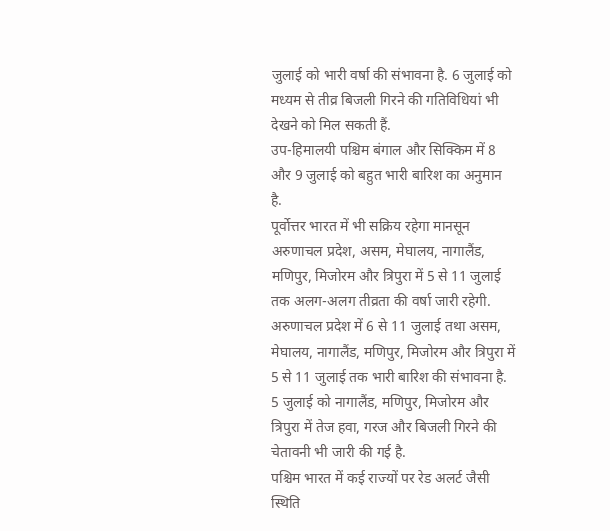जुलाई को भारी वर्षा की संभावना है. 6 जुलाई को मध्यम से तीव्र बिजली गिरने की गतिविधियां भी देखने को मिल सकती हैं.
उप-हिमालयी पश्चिम बंगाल और सिक्किम में 8 और 9 जुलाई को बहुत भारी बारिश का अनुमान है.
पूर्वोत्तर भारत में भी सक्रिय रहेगा मानसून
अरुणाचल प्रदेश, असम, मेघालय, नागालैंड, मणिपुर, मिजोरम और त्रिपुरा में 5 से 11 जुलाई तक अलग-अलग तीव्रता की वर्षा जारी रहेगी.
अरुणाचल प्रदेश में 6 से 11 जुलाई तथा असम, मेघालय, नागालैंड, मणिपुर, मिजोरम और त्रिपुरा में 5 से 11 जुलाई तक भारी बारिश की संभावना है.
5 जुलाई को नागालैंड, मणिपुर, मिजोरम और त्रिपुरा में तेज हवा, गरज और बिजली गिरने की चेतावनी भी जारी की गई है.
पश्चिम भारत में कई राज्यों पर रेड अलर्ट जैसी स्थिति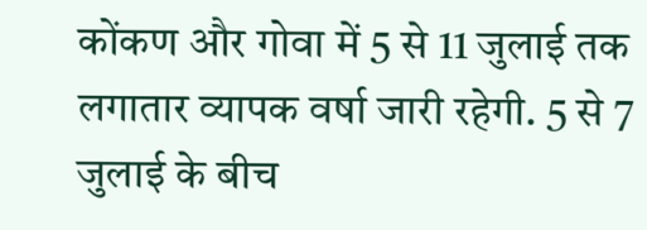कोंकण और गोवा में 5 से 11 जुलाई तक लगातार व्यापक वर्षा जारी रहेगी. 5 से 7 जुलाई के बीच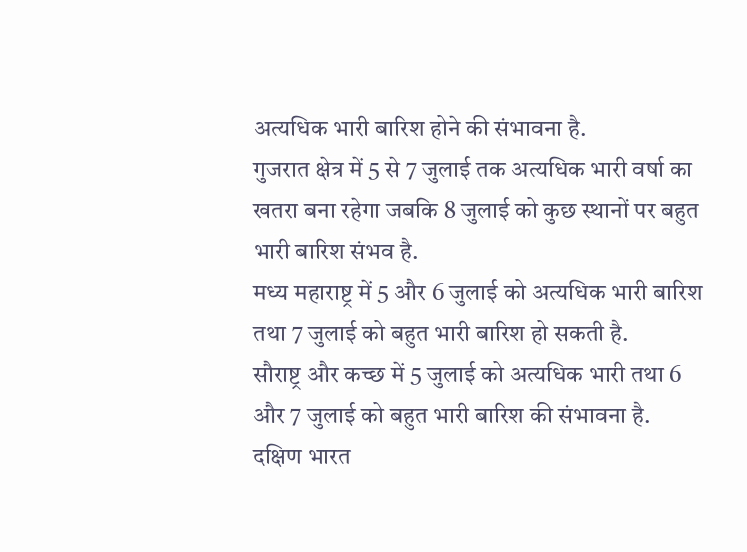अत्यधिक भारी बारिश होने की संभावना है.
गुजरात क्षेत्र में 5 से 7 जुलाई तक अत्यधिक भारी वर्षा का खतरा बना रहेगा जबकि 8 जुलाई को कुछ स्थानों पर बहुत भारी बारिश संभव है.
मध्य महाराष्ट्र में 5 और 6 जुलाई को अत्यधिक भारी बारिश तथा 7 जुलाई को बहुत भारी बारिश हो सकती है.
सौराष्ट्र और कच्छ में 5 जुलाई को अत्यधिक भारी तथा 6 और 7 जुलाई को बहुत भारी बारिश की संभावना है.
दक्षिण भारत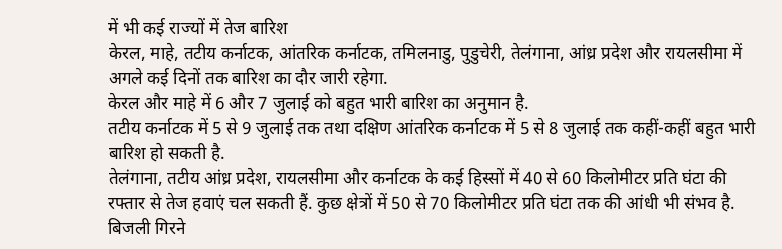में भी कई राज्यों में तेज बारिश
केरल, माहे, तटीय कर्नाटक, आंतरिक कर्नाटक, तमिलनाडु, पुडुचेरी, तेलंगाना, आंध्र प्रदेश और रायलसीमा में अगले कई दिनों तक बारिश का दौर जारी रहेगा.
केरल और माहे में 6 और 7 जुलाई को बहुत भारी बारिश का अनुमान है.
तटीय कर्नाटक में 5 से 9 जुलाई तक तथा दक्षिण आंतरिक कर्नाटक में 5 से 8 जुलाई तक कहीं-कहीं बहुत भारी बारिश हो सकती है.
तेलंगाना, तटीय आंध्र प्रदेश, रायलसीमा और कर्नाटक के कई हिस्सों में 40 से 60 किलोमीटर प्रति घंटा की रफ्तार से तेज हवाएं चल सकती हैं. कुछ क्षेत्रों में 50 से 70 किलोमीटर प्रति घंटा तक की आंधी भी संभव है.
बिजली गिरने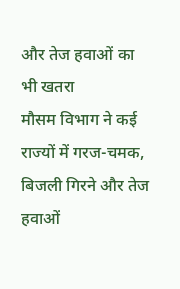और तेज हवाओं का भी खतरा
मौसम विभाग ने कई राज्यों में गरज-चमक, बिजली गिरने और तेज हवाओं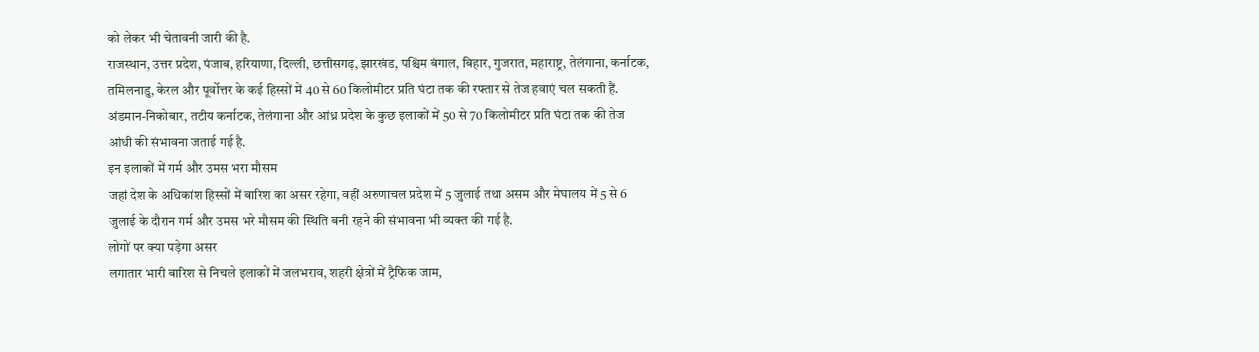को लेकर भी चेतावनी जारी की है.
राजस्थान, उत्तर प्रदेश, पंजाब, हरियाणा, दिल्ली, छत्तीसगढ़, झारखंड, पश्चिम बंगाल, बिहार, गुजरात, महाराष्ट्र, तेलंगाना, कर्नाटक, तमिलनाडु, केरल और पूर्वोत्तर के कई हिस्सों में 40 से 60 किलोमीटर प्रति घंटा तक की रफ्तार से तेज हवाएं चल सकती हैं.
अंडमान-निकोबार, तटीय कर्नाटक, तेलंगाना और आंध्र प्रदेश के कुछ इलाकों में 50 से 70 किलोमीटर प्रति घंटा तक की तेज आंधी की संभावना जताई गई है.
इन इलाकों में गर्म और उमस भरा मौसम
जहां देश के अधिकांश हिस्सों में बारिश का असर रहेगा, वहीं अरुणाचल प्रदेश में 5 जुलाई तथा असम और मेघालय में 5 से 6 जुलाई के दौरान गर्म और उमस भरे मौसम की स्थिति बनी रहने की संभावना भी व्यक्त की गई है.
लोगों पर क्या पड़ेगा असर
लगातार भारी बारिश से निचले इलाकों में जलभराव, शहरी क्षेत्रों में ट्रैफिक जाम,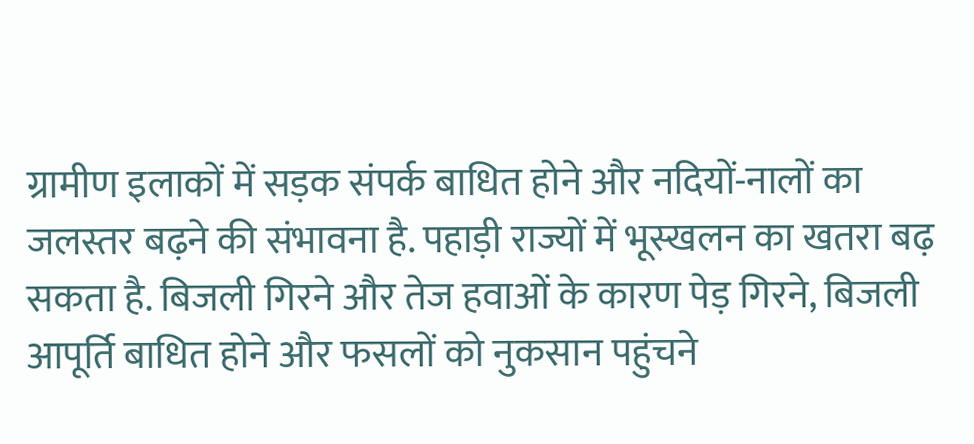ग्रामीण इलाकों में सड़क संपर्क बाधित होने और नदियों-नालों का जलस्तर बढ़ने की संभावना है. पहाड़ी राज्यों में भूस्खलन का खतरा बढ़ सकता है. बिजली गिरने और तेज हवाओं के कारण पेड़ गिरने, बिजली आपूर्ति बाधित होने और फसलों को नुकसान पहुंचने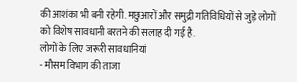की आशंका भी बनी रहेगी. मछुआरों और समुद्री गतिविधियों से जुड़े लोगों को विशेष सावधानी बरतने की सलाह दी गई है.
लोगों के लिए जरूरी सावधानियां
- मौसम विभाग की ताजा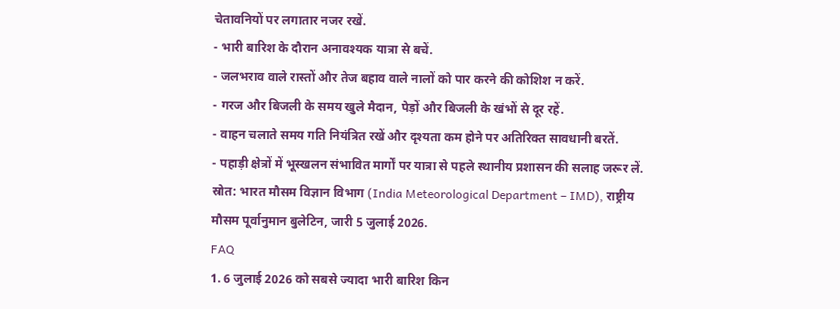चेतावनियों पर लगातार नजर रखें.
- भारी बारिश के दौरान अनावश्यक यात्रा से बचें.
- जलभराव वाले रास्तों और तेज बहाव वाले नालों को पार करने की कोशिश न करें.
- गरज और बिजली के समय खुले मैदान, पेड़ों और बिजली के खंभों से दूर रहें.
- वाहन चलाते समय गति नियंत्रित रखें और दृश्यता कम होने पर अतिरिक्त सावधानी बरतें.
- पहाड़ी क्षेत्रों में भूस्खलन संभावित मार्गों पर यात्रा से पहले स्थानीय प्रशासन की सलाह जरूर लें.
स्रोत: भारत मौसम विज्ञान विभाग (India Meteorological Department – IMD), राष्ट्रीय मौसम पूर्वानुमान बुलेटिन, जारी 5 जुलाई 2026.
FAQ
1. 6 जुलाई 2026 को सबसे ज्यादा भारी बारिश किन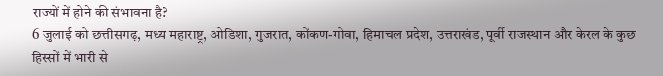राज्यों में होने की संभावना है?
6 जुलाई को छत्तीसगढ़, मध्य महाराष्ट्र, ओडिशा, गुजरात, कोंकण-गोवा, हिमाचल प्रदेश, उत्तराखंड, पूर्वी राजस्थान और केरल के कुछ हिस्सों में भारी से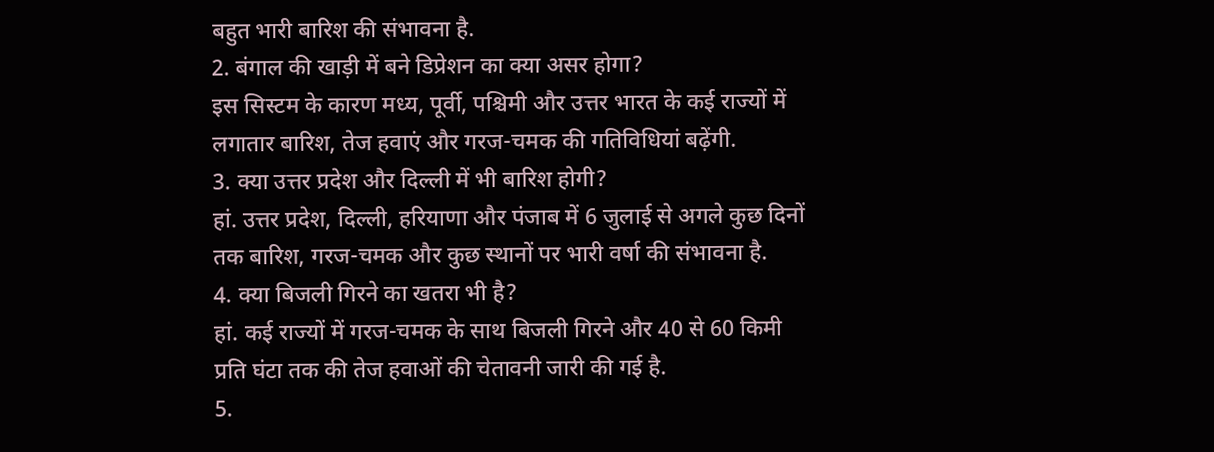बहुत भारी बारिश की संभावना है.
2. बंगाल की खाड़ी में बने डिप्रेशन का क्या असर होगा?
इस सिस्टम के कारण मध्य, पूर्वी, पश्चिमी और उत्तर भारत के कई राज्यों में लगातार बारिश, तेज हवाएं और गरज-चमक की गतिविधियां बढ़ेंगी.
3. क्या उत्तर प्रदेश और दिल्ली में भी बारिश होगी?
हां. उत्तर प्रदेश, दिल्ली, हरियाणा और पंजाब में 6 जुलाई से अगले कुछ दिनों तक बारिश, गरज-चमक और कुछ स्थानों पर भारी वर्षा की संभावना है.
4. क्या बिजली गिरने का खतरा भी है?
हां. कई राज्यों में गरज-चमक के साथ बिजली गिरने और 40 से 60 किमी प्रति घंटा तक की तेज हवाओं की चेतावनी जारी की गई है.
5.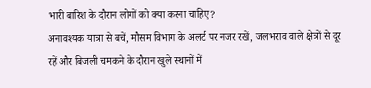भारी बारिश के दौरान लोगों को क्या करना चाहिए?
अनावश्यक यात्रा से बचें, मौसम विभाग के अलर्ट पर नजर रखें, जलभराव वाले क्षेत्रों से दूर रहें और बिजली चमकने के दौरान खुले स्थानों में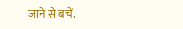जाने से बचें.